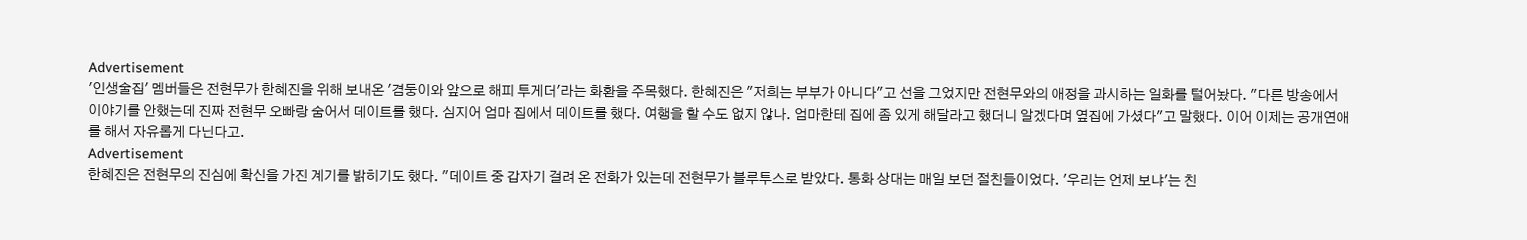Advertisement
'인생술집' 멤버들은 전현무가 한혜진을 위해 보내온 '겸둥이와 앞으로 해피 투게더'라는 화환을 주목했다. 한혜진은 "저희는 부부가 아니다"고 선을 그었지만 전현무와의 애정을 과시하는 일화를 털어놨다. "다른 방송에서 이야기를 안했는데 진짜 전현무 오빠랑 숨어서 데이트를 했다. 심지어 엄마 집에서 데이트를 했다. 여행을 할 수도 없지 않나. 엄마한테 집에 좀 있게 해달라고 했더니 알겠다며 옆집에 가셨다"고 말했다. 이어 이제는 공개연애를 해서 자유롭게 다닌다고.
Advertisement
한혜진은 전현무의 진심에 확신을 가진 계기를 밝히기도 했다. "데이트 중 갑자기 걸려 온 전화가 있는데 전현무가 블루투스로 받았다. 통화 상대는 매일 보던 절친들이었다. '우리는 언제 보냐'는 친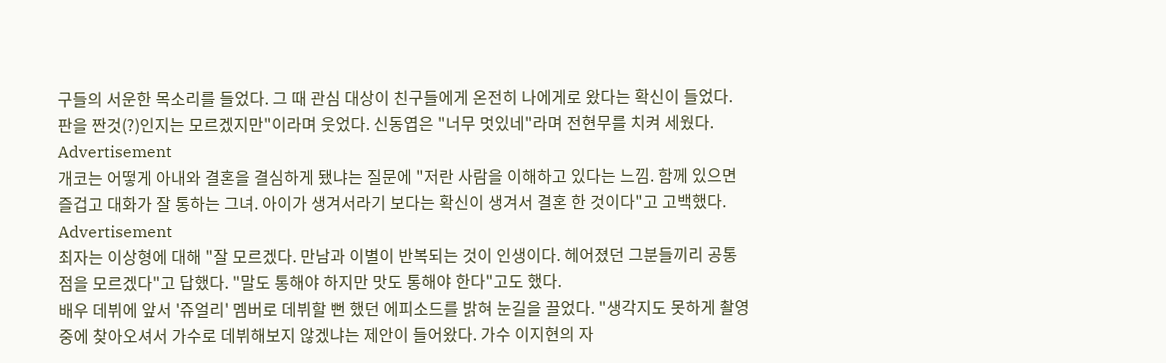구들의 서운한 목소리를 들었다. 그 때 관심 대상이 친구들에게 온전히 나에게로 왔다는 확신이 들었다. 판을 짠것(?)인지는 모르겠지만"이라며 웃었다. 신동엽은 "너무 멋있네"라며 전현무를 치켜 세웠다.
Advertisement
개코는 어떻게 아내와 결혼을 결심하게 됐냐는 질문에 "저란 사람을 이해하고 있다는 느낌. 함께 있으면 즐겁고 대화가 잘 통하는 그녀. 아이가 생겨서라기 보다는 확신이 생겨서 결혼 한 것이다"고 고백했다.
Advertisement
최자는 이상형에 대해 "잘 모르겠다. 만남과 이별이 반복되는 것이 인생이다. 헤어졌던 그분들끼리 공통점을 모르겠다"고 답했다. "말도 통해야 하지만 맛도 통해야 한다"고도 했다.
배우 데뷔에 앞서 '쥬얼리' 멤버로 데뷔할 뻔 했던 에피소드를 밝혀 눈길을 끌었다. "생각지도 못하게 촬영 중에 찾아오셔서 가수로 데뷔해보지 않겠냐는 제안이 들어왔다. 가수 이지현의 자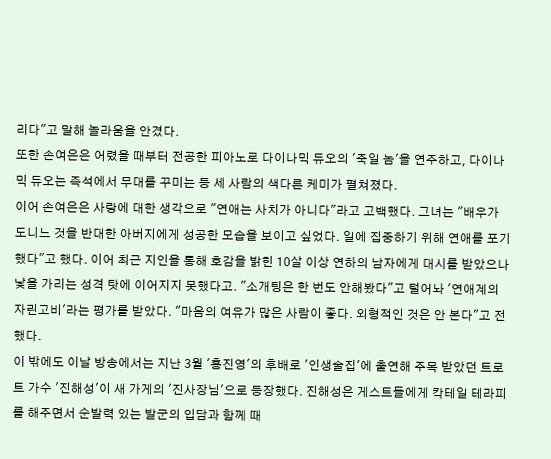리다"고 말해 놀라움을 안겼다.
또한 손여은은 어렸을 때부터 전공한 피아노로 다이나믹 듀오의 '죽일 놈'을 연주하고, 다이나믹 듀오는 즉석에서 무대를 꾸미는 등 세 사람의 색다른 케미가 펼쳐졌다.
이어 손여은은 사랑에 대한 생각으로 "연애는 사치가 아니다"라고 고백했다. 그녀는 "배우가 도니느 것을 반대한 아버지에게 성공한 모습을 보이고 싶었다. 일에 집중하기 위해 연애를 포기했다"고 했다. 이어 최근 지인을 통해 호감을 밝힌 10살 이상 연하의 남자에게 대시를 받았으나 낯을 가리는 성격 탓에 이어지지 못했다고. "소개팅은 한 번도 안해봤다"고 털어놔 '연애계의 자린고비'라는 평가를 받았다. "마음의 여유가 많은 사람이 좋다. 외형적인 것은 안 본다"고 전했다.
이 밖에도 이날 방송에서는 지난 3월 '홍진영'의 후배로 '인생술집'에 출연해 주목 받았던 트로트 가수 '진해성'이 새 가게의 '진사장님'으로 등장했다. 진해성은 게스트들에게 칵테일 테라피를 해주면서 순발력 있는 발군의 입담과 함께 때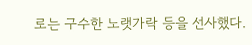로는 구수한 노랫가락 등을 선사했다.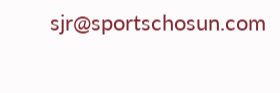sjr@sportschosun.com